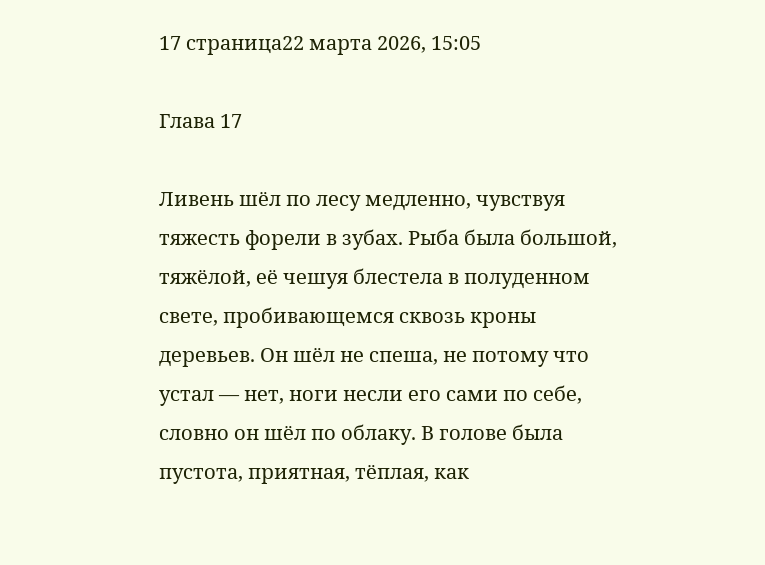17 страница22 марта 2026, 15:05

Глава 17

Ливень шёл по лесу медленно, чувствуя тяжесть форели в зубах. Рыба была большой, тяжёлой, её чешуя блестела в полуденном свете, пробивающемся сквозь кроны деревьев. Он шёл не спеша, не потому что устал — нет, ноги несли его сами по себе, словно он шёл по облаку. В голове была пустота, приятная, тёплая, как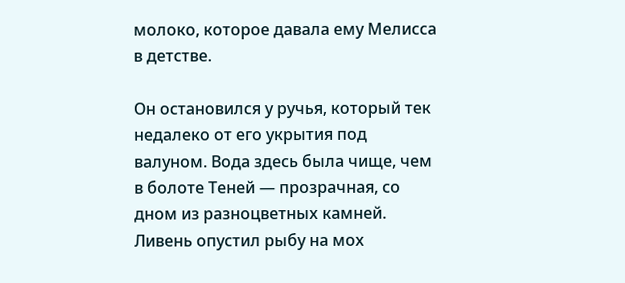молоко, которое давала ему Мелисса в детстве.

Он остановился у ручья, который тек недалеко от его укрытия под валуном. Вода здесь была чище, чем в болоте Теней — прозрачная, со дном из разноцветных камней. Ливень опустил рыбу на мох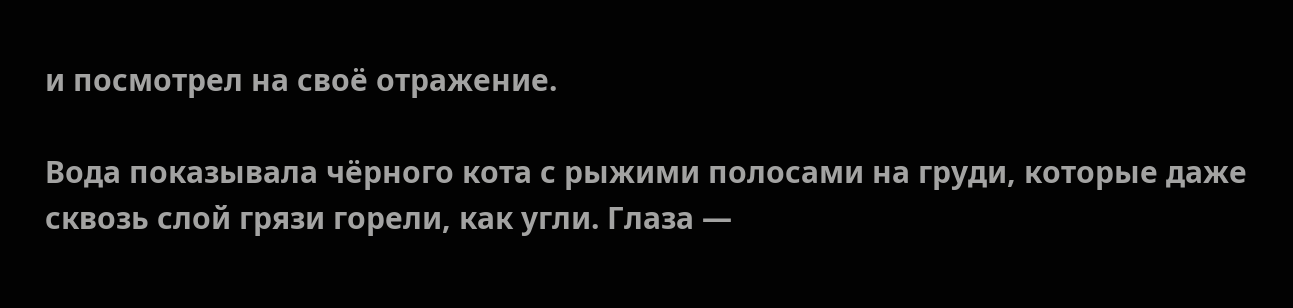и посмотрел на своё отражение.

Вода показывала чёрного кота с рыжими полосами на груди, которые даже сквозь слой грязи горели, как угли. Глаза —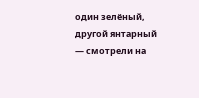один зелёный, другой янтарный — смотрели на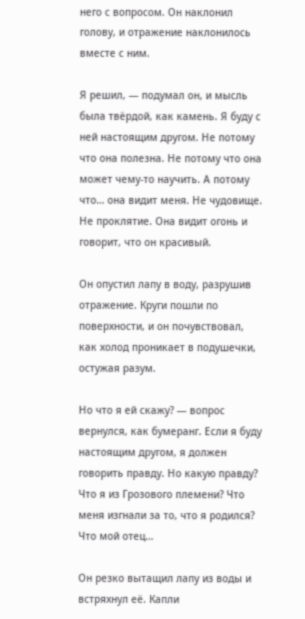него с вопросом. Он наклонил голову, и отражение наклонилось вместе с ним.

Я решил, — подумал он, и мысль была твёрдой, как камень. Я буду с ней настоящим другом. Не потому что она полезна. Не потому что она может чему-то научить. А потому что… она видит меня. Не чудовище. Не проклятие. Она видит огонь и говорит, что он красивый.

Он опустил лапу в воду, разрушив отражение. Круги пошли по поверхности, и он почувствовал, как холод проникает в подушечки, остужая разум.

Но что я ей скажу? — вопрос вернулся, как бумеранг. Если я буду настоящим другом, я должен говорить правду. Но какую правду? Что я из Грозового племени? Что меня изгнали за то, что я родился? Что мой отец…

Он резко вытащил лапу из воды и встряхнул её. Капли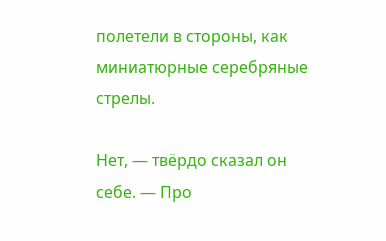полетели в стороны, как миниатюрные серебряные стрелы.

Нет, — твёрдо сказал он себе. — Про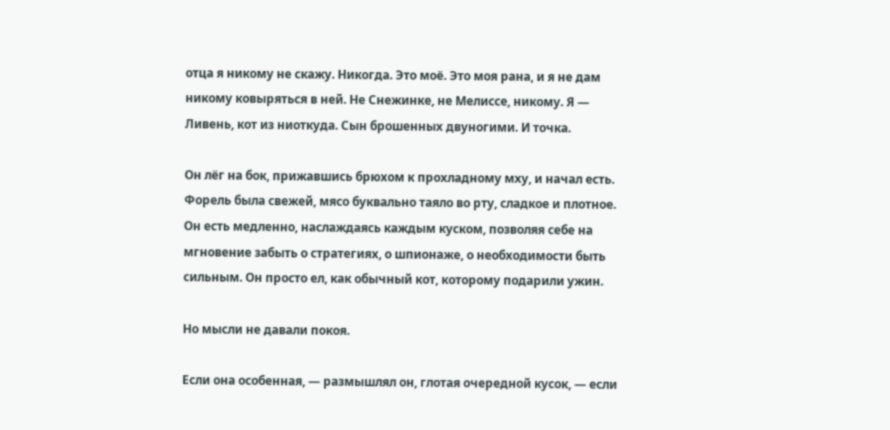отца я никому не скажу. Никогда. Это моё. Это моя рана, и я не дам никому ковыряться в ней. Не Снежинке, не Мелиссе, никому. Я — Ливень, кот из ниоткуда. Сын брошенных двуногими. И точка.

Он лёг на бок, прижавшись брюхом к прохладному мху, и начал есть. Форель была свежей, мясо буквально таяло во рту, сладкое и плотное. Он есть медленно, наслаждаясь каждым куском, позволяя себе на мгновение забыть о стратегиях, о шпионаже, о необходимости быть сильным. Он просто ел, как обычный кот, которому подарили ужин.

Но мысли не давали покоя.

Если она особенная, — размышлял он, глотая очередной кусок, — если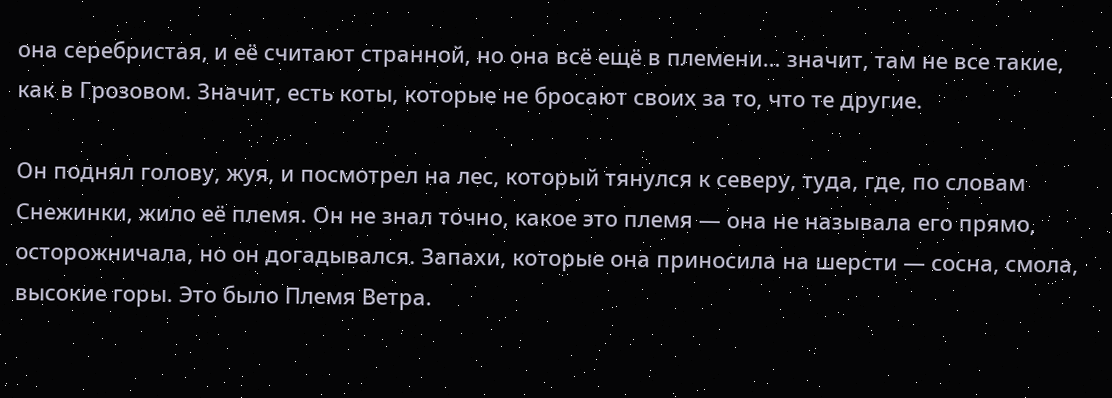она серебристая, и её считают странной, но она всё ещё в племени… значит, там не все такие, как в Грозовом. Значит, есть коты, которые не бросают своих за то, что те другие.

Он поднял голову, жуя, и посмотрел на лес, который тянулся к северу, туда, где, по словам Снежинки, жило её племя. Он не знал точно, какое это племя — она не называла его прямо, осторожничала, но он догадывался. Запахи, которые она приносила на шерсти — сосна, смола, высокие горы. Это было Племя Ветра.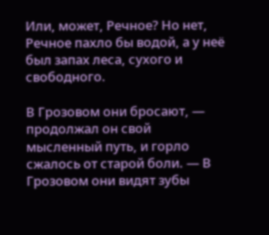Или, может, Речное? Но нет, Речное пахло бы водой, а у неё был запах леса, сухого и свободного.

В Грозовом они бросают, — продолжал он свой мысленный путь, и горло сжалось от старой боли. — В Грозовом они видят зубы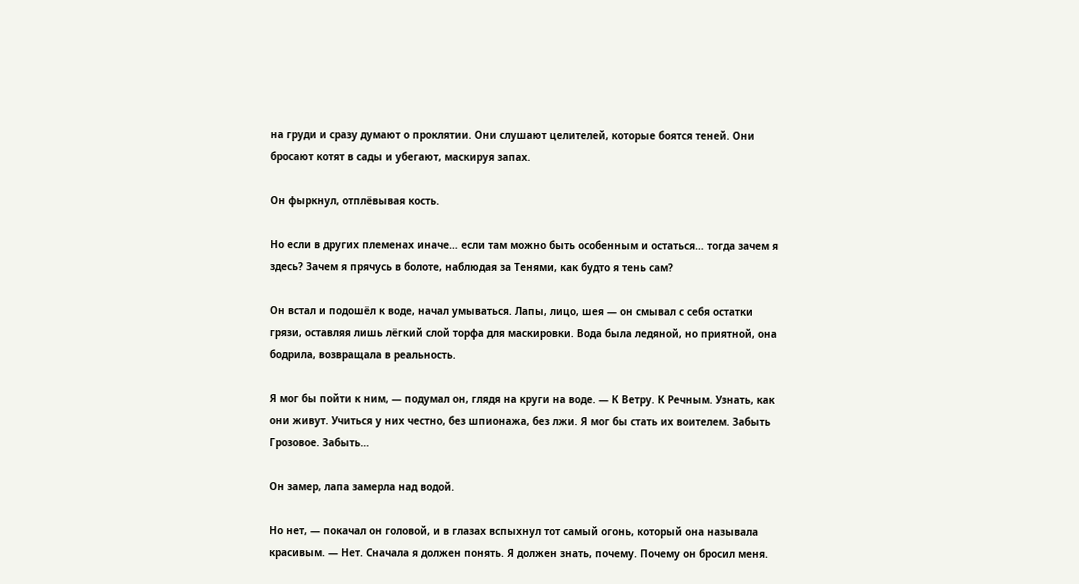на груди и сразу думают о проклятии. Они слушают целителей, которые боятся теней. Они бросают котят в сады и убегают, маскируя запах.

Он фыркнул, отплёвывая кость.

Но если в других племенах иначе… если там можно быть особенным и остаться… тогда зачем я здесь? Зачем я прячусь в болоте, наблюдая за Тенями, как будто я тень сам?

Он встал и подошёл к воде, начал умываться. Лапы, лицо, шея — он смывал с себя остатки грязи, оставляя лишь лёгкий слой торфа для маскировки. Вода была ледяной, но приятной, она бодрила, возвращала в реальность.

Я мог бы пойти к ним, — подумал он, глядя на круги на воде. — К Ветру. К Речным. Узнать, как они живут. Учиться у них честно, без шпионажа, без лжи. Я мог бы стать их воителем. Забыть Грозовое. Забыть…

Он замер, лапа замерла над водой.

Но нет, — покачал он головой, и в глазах вспыхнул тот самый огонь, который она называла красивым. — Нет. Сначала я должен понять. Я должен знать, почему. Почему он бросил меня.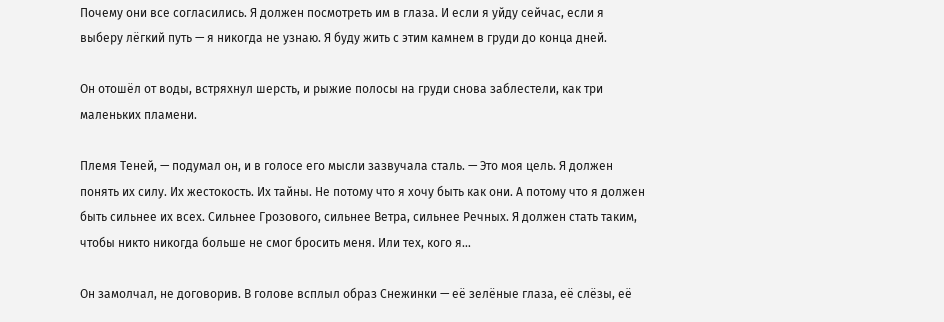Почему они все согласились. Я должен посмотреть им в глаза. И если я уйду сейчас, если я выберу лёгкий путь — я никогда не узнаю. Я буду жить с этим камнем в груди до конца дней.

Он отошёл от воды, встряхнул шерсть, и рыжие полосы на груди снова заблестели, как три маленьких пламени.

Племя Теней, — подумал он, и в голосе его мысли зазвучала сталь. — Это моя цель. Я должен понять их силу. Их жестокость. Их тайны. Не потому что я хочу быть как они. А потому что я должен быть сильнее их всех. Сильнее Грозового, сильнее Ветра, сильнее Речных. Я должен стать таким, чтобы никто никогда больше не смог бросить меня. Или тех, кого я…

Он замолчал, не договорив. В голове всплыл образ Снежинки — её зелёные глаза, её слёзы, её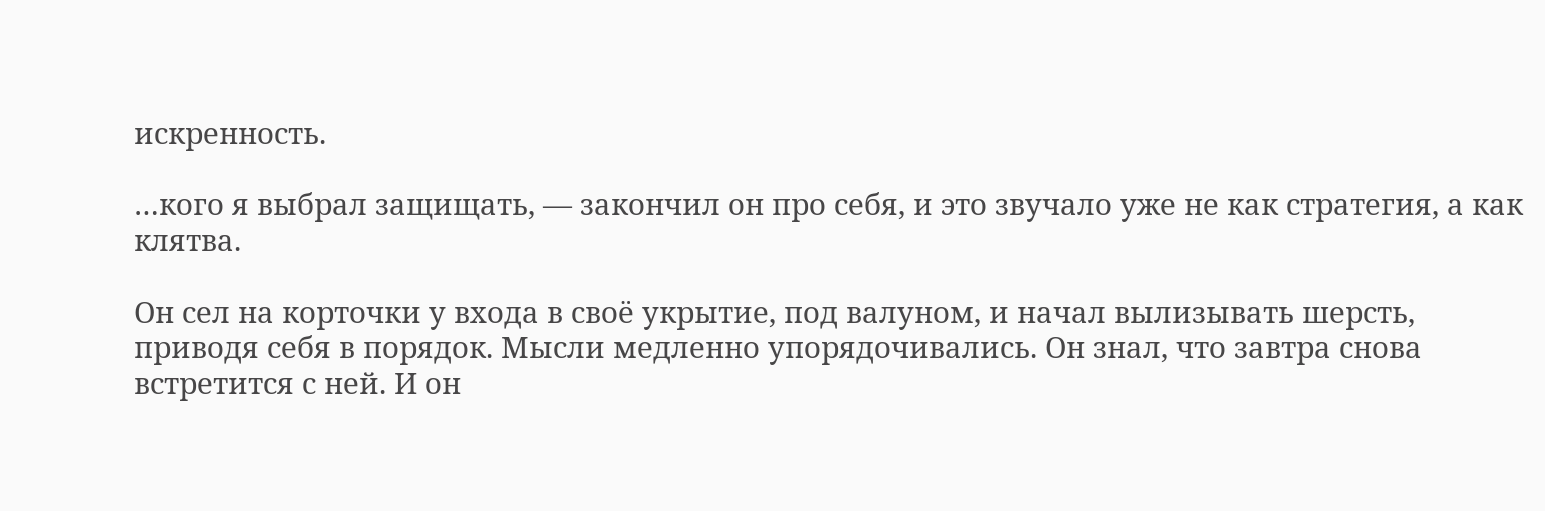искренность.

…кого я выбрал защищать, — закончил он про себя, и это звучало уже не как стратегия, а как клятва.

Он сел на корточки у входа в своё укрытие, под валуном, и начал вылизывать шерсть, приводя себя в порядок. Мысли медленно упорядочивались. Он знал, что завтра снова встретится с ней. И он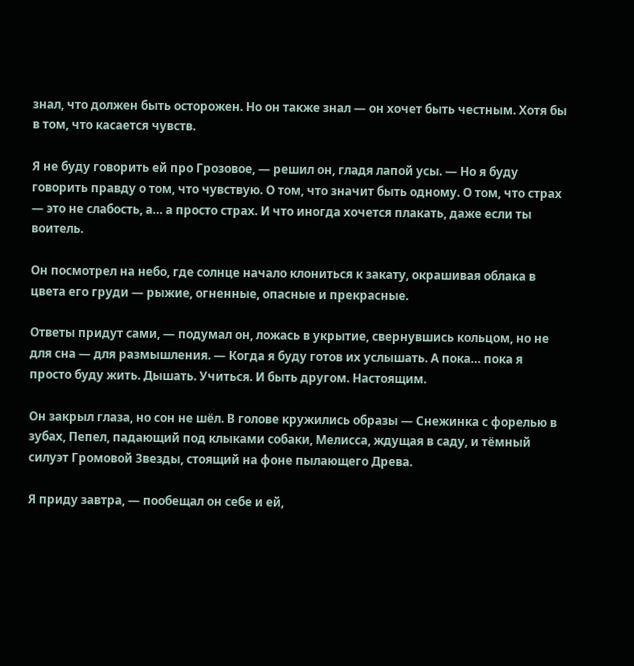знал, что должен быть осторожен. Но он также знал — он хочет быть честным. Хотя бы в том, что касается чувств.

Я не буду говорить ей про Грозовое, — решил он, гладя лапой усы. — Но я буду говорить правду о том, что чувствую. О том, что значит быть одному. О том, что страх — это не слабость, а… а просто страх. И что иногда хочется плакать, даже если ты воитель.

Он посмотрел на небо, где солнце начало клониться к закату, окрашивая облака в цвета его груди — рыжие, огненные, опасные и прекрасные.

Ответы придут сами, — подумал он, ложась в укрытие, свернувшись кольцом, но не для сна — для размышления. — Когда я буду готов их услышать. А пока… пока я просто буду жить. Дышать. Учиться. И быть другом. Настоящим.

Он закрыл глаза, но сон не шёл. В голове кружились образы — Снежинка с форелью в зубах, Пепел, падающий под клыками собаки, Мелисса, ждущая в саду, и тёмный силуэт Громовой Звезды, стоящий на фоне пылающего Древа.

Я приду завтра, — пообещал он себе и ей,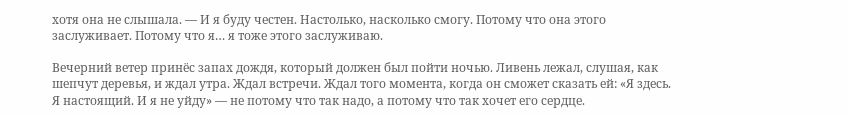хотя она не слышала. — И я буду честен. Настолько, насколько смогу. Потому что она этого заслуживает. Потому что я… я тоже этого заслуживаю.

Вечерний ветер принёс запах дождя, который должен был пойти ночью. Ливень лежал, слушая, как шепчут деревья, и ждал утра. Ждал встречи. Ждал того момента, когда он сможет сказать ей: «Я здесь. Я настоящий. И я не уйду» — не потому что так надо, а потому что так хочет его сердце.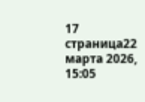17 страница22 марта 2026, 15:05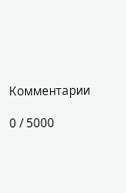Комментарии

0 / 5000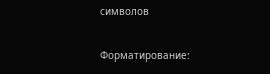символов

Форматирование: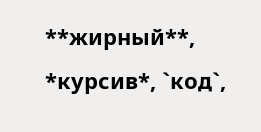**жирный**, *курсив*, `код`,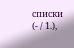списки (- / 1.),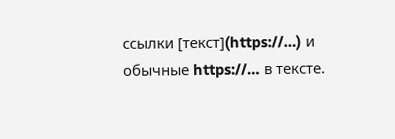ссылки [текст](https://…) и обычные https://… в тексте.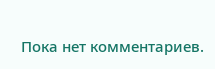Пока нет комментариев.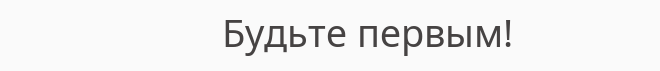Будьте первым!